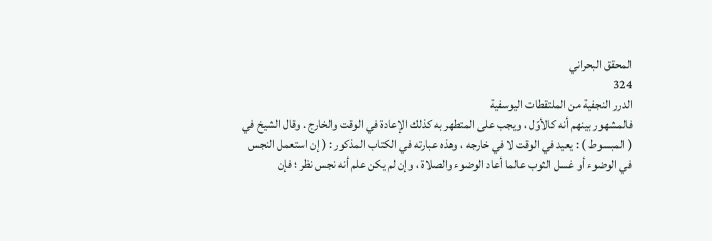المحقق البحراني
324
الدرر النجفية من الملتقطات اليوسفية
فالمشهور بينهم أنه كالأوّل ، ويجب على المتطهر به كذلك الإعادة في الوقت والخارج . وقال الشيخ في ( المبسوط ) : يعيد في الوقت لا في خارجه ، وهذه عبارته في الكتاب المذكور : ( إن استعمل النجس في الوضوء أو غسل الثوب عالما أعاد الوضوء والصلاة ، وإن لم يكن علم أنه نجس نظر ؛ فإن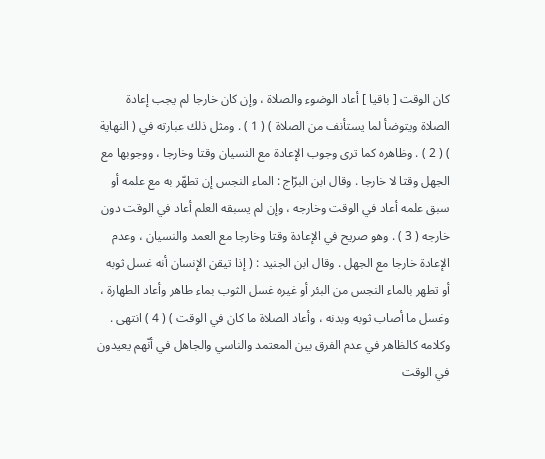كان الوقت [ باقيا ] أعاد الوضوء والصلاة ، وإن كان خارجا لم يجب إعادة الصلاة ويتوضأ لما يستأنف من الصلاة ) ( 1 ) . ومثل ذلك عبارته في ( النهاية ) ( 2 ) . وظاهره كما ترى وجوب الإعادة مع النسيان وقتا وخارجا ، ووجوبها مع الجهل وقتا لا خارجا . وقال ابن البرّاج : الماء النجس إن تطهّر به مع علمه أو سبق علمه أعاد في الوقت وخارجه ، وإن لم يسبقه العلم أعاد في الوقت دون خارجه ( 3 ) . وهو صريح في الإعادة وقتا وخارجا مع العمد والنسيان ، وعدم الإعادة خارجا مع الجهل . وقال ابن الجنيد : ( إذا تيقن الإنسان أنه غسل ثوبه أو تطهر بالماء النجس من البئر أو غيره غسل الثوب بماء طاهر وأعاد الطهارة ، وغسل ما أصاب ثوبه وبدنه ، وأعاد الصلاة ما كان في الوقت ) ( 4 ) انتهى . وكلامه كالظاهر في عدم الفرق بين المعتمد والناسي والجاهل في أنّهم يعيدون في الوقت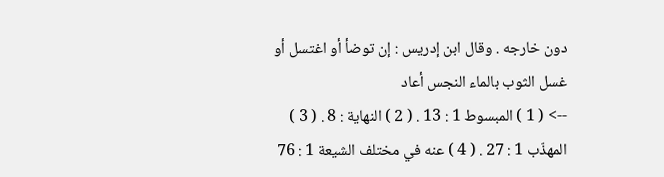دون خارجه . وقال ابن إدريس : إن توضأ أو اغتسل أو غسل الثوب بالماء النجس أعاد
--> ( 1 ) المبسوط 1 : 13 . ( 2 ) النهاية : 8 . ( 3 ) المهذّب 1 : 27 . ( 4 ) عنه في مختلف الشيعة 1 : 76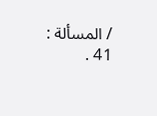/ المسألة : 41 .